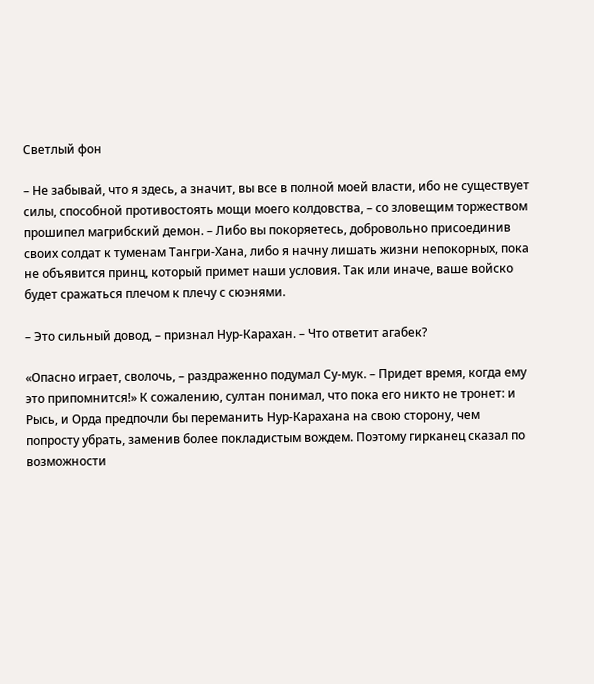Светлый фон

– Не забывай, что я здесь, а значит, вы все в полной моей власти, ибо не существует силы, способной противостоять мощи моего колдовства, – со зловещим торжеством прошипел магрибский демон. – Либо вы покоряетесь, добровольно присоединив своих солдат к туменам Тангри-Хана, либо я начну лишать жизни непокорных, пока не объявится принц, который примет наши условия. Так или иначе, ваше войско будет сражаться плечом к плечу с сюэнями.

– Это сильный довод, – признал Нур-Карахан. – Что ответит агабек?

«Опасно играет, сволочь, – раздраженно подумал Су-мук. – Придет время, когда ему это припомнится!» К сожалению, султан понимал, что пока его никто не тронет: и Рысь, и Орда предпочли бы переманить Нур-Карахана на свою сторону, чем попросту убрать, заменив более покладистым вождем. Поэтому гирканец сказал по возможности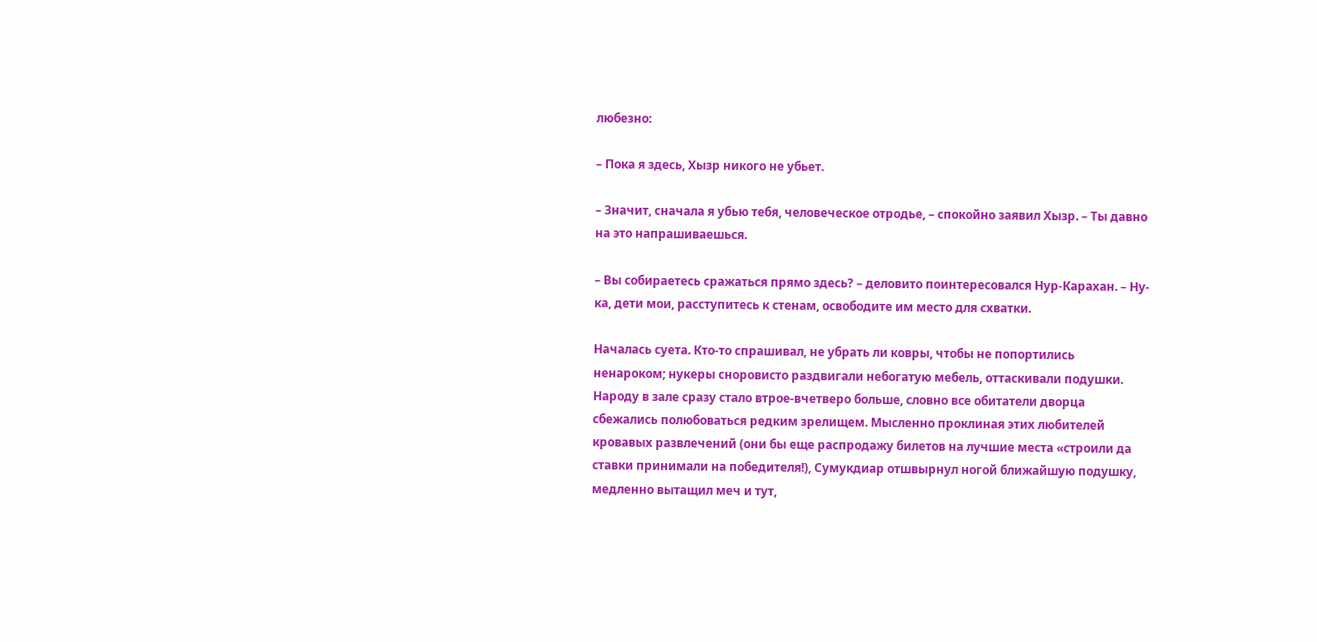любезно:

– Пока я здесь, Хызр никого не убьет.

– Значит, сначала я убью тебя, человеческое отродье, – спокойно заявил Хызр. – Ты давно на это напрашиваешься.

– Вы собираетесь сражаться прямо здесь? – деловито поинтересовался Нур-Карахан. – Ну-ка, дети мои, расступитесь к стенам, освободите им место для схватки.

Началась суета. Кто-то спрашивал, не убрать ли ковры, чтобы не попортились ненароком; нукеры сноровисто раздвигали небогатую мебель, оттаскивали подушки. Народу в зале сразу стало втрое-вчетверо больше, словно все обитатели дворца сбежались полюбоваться редким зрелищем. Мысленно проклиная этих любителей кровавых развлечений (они бы еще распродажу билетов на лучшие места «строили да ставки принимали на победителя!), Сумукдиар отшвырнул ногой ближайшую подушку, медленно вытащил меч и тут,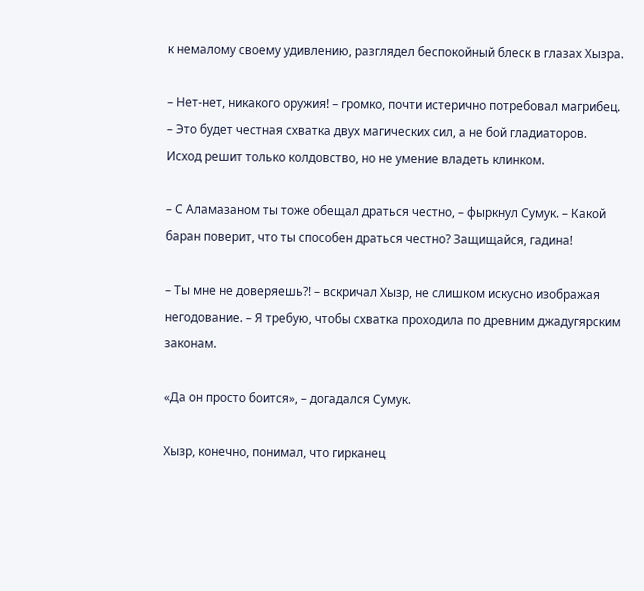к немалому своему удивлению, разглядел беспокойный блеск в глазах Хызра.

– Нет-нет, никакого оружия! – громко, почти истерично потребовал магрибец. – Это будет честная схватка двух магических сил, а не бой гладиаторов. Исход решит только колдовство, но не умение владеть клинком.

– С Аламазаном ты тоже обещал драться честно, – фыркнул Сумук. – Какой баран поверит, что ты способен драться честно? Защищайся, гадина!

– Ты мне не доверяешь?! – вскричал Хызр, не слишком искусно изображая негодование. – Я требую, чтобы схватка проходила по древним джадугярским законам.

«Да он просто боится», – догадался Сумук.

Хызр, конечно, понимал, что гирканец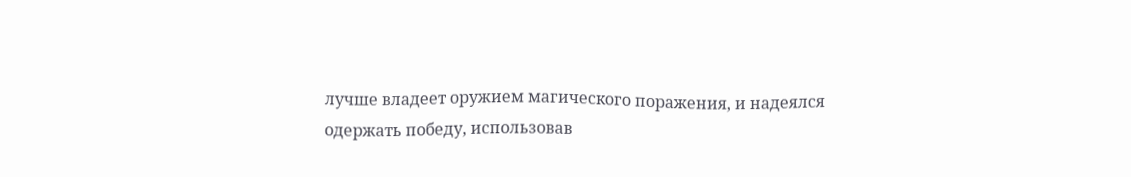лучше владеет оружием магического поражения, и надеялся одержать победу, использовав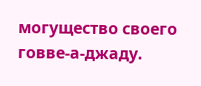могущество своего говве-а-джаду.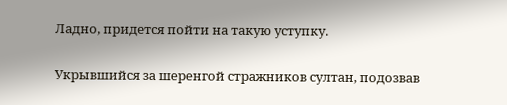Ладно, придется пойти на такую уступку.

Укрывшийся за шеренгой стражников султан, подозвав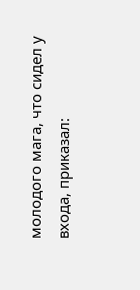молодого мага, что сидел у входа, приказал: